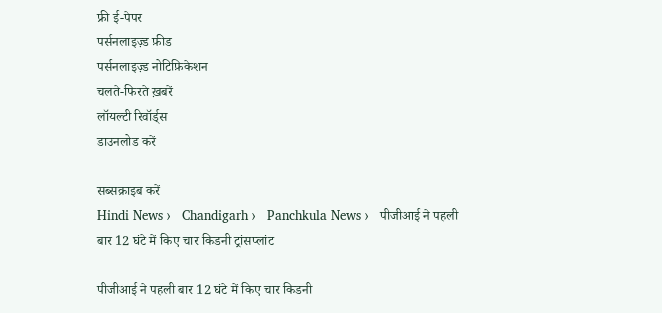फ्री ई-पेपर
पर्सनलाइज़्ड फ़ीड
पर्सनलाइज़्ड नोटिफ़िकेशन
चलते-फिरते ख़बरें
लॉयल्टी रिवॉर्ड्स
डाउनलोड करें

सब्सक्राइब करें
Hindi News ›   Chandigarh ›   Panchkula News ›   पीजीआई ने पहली बार 12 घंटे में किए चार किडनी ट्रांसप्लांट

पीजीआई ने पहली बार 12 घंटे में किए चार किडनी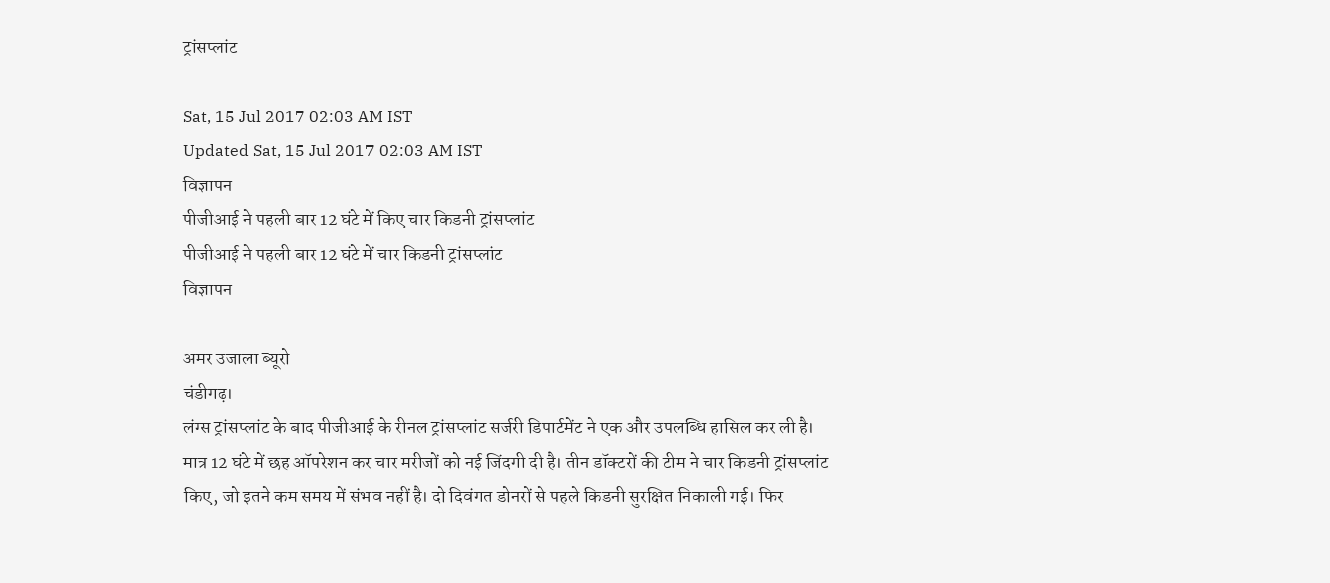ट्रांसप्लांट

Sat, 15 Jul 2017 02:03 AM IST
Updated Sat, 15 Jul 2017 02:03 AM IST
विज्ञापन
पीजीआई ने पहली बार 12 घंटे में किए चार किडनी ट्रांसप्लांट
पीजीआई ने पहली बार 12 घंटे में चार किडनी ट्रांसप्लांट
विज्ञापन

अमर उजाला ब्यूरो
चंडीगढ़।
लंग्स ट्रांसप्लांट के बाद पीजीआई के रीनल ट्रांसप्लांट सर्जरी डिपार्टमेंट ने एक और उपलब्धि हासिल कर ली है। मात्र 12 घंटे में छह ऑपरेशन कर चार मरीजों को नई जिंदगी दी है। तीन डॉक्टरों की टीम ने चार किडनी ट्रांसप्लांट किए, जो इतने कम समय में संभव नहीं है। दो दिवंगत डोनरों से पहले किडनी सुरक्षित निकाली गई। फिर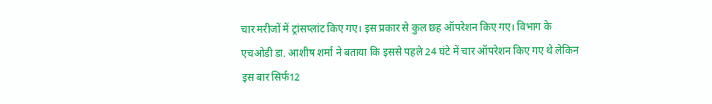चार मरीजों में ट्रांसप्लांट किए गए। इस प्रकार से कुल छह ऑपरेशन किए गए। विभाग के एचओडी डा. आशीष शर्मा ने बताया कि इससे पहले 24 घंटे में चार ऑपरेशन किए गए थे लेकिन इस बार सिर्फ12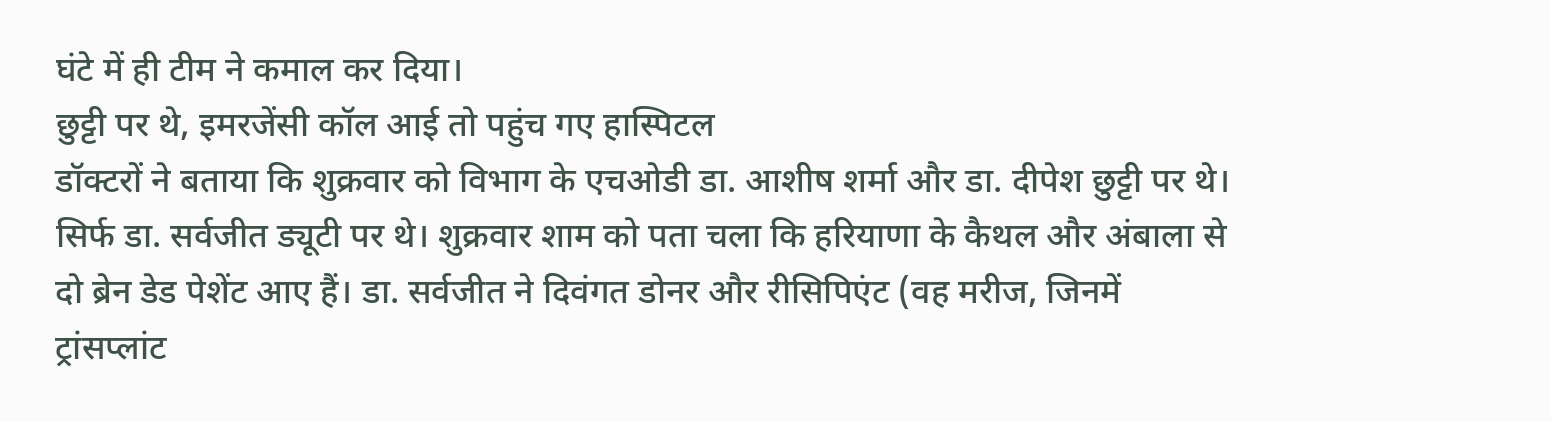घंटे में ही टीम ने कमाल कर दिया।
छुट्टी पर थे, इमरजेंसी कॉल आई तो पहुंच गए हास्पिटल
डॉक्टरों ने बताया कि शुक्रवार को विभाग के एचओडी डा. आशीष शर्मा और डा. दीपेश छुट्टी पर थे। सिर्फ डा. सर्वजीत ड्यूटी पर थे। शुक्रवार शाम को पता चला कि हरियाणा के कैथल और अंबाला से दो ब्रेन डेड पेशेंट आए हैं। डा. सर्वजीत ने दिवंगत डोनर और रीसिपिएंट (वह मरीज, जिनमें ट्रांसप्लांट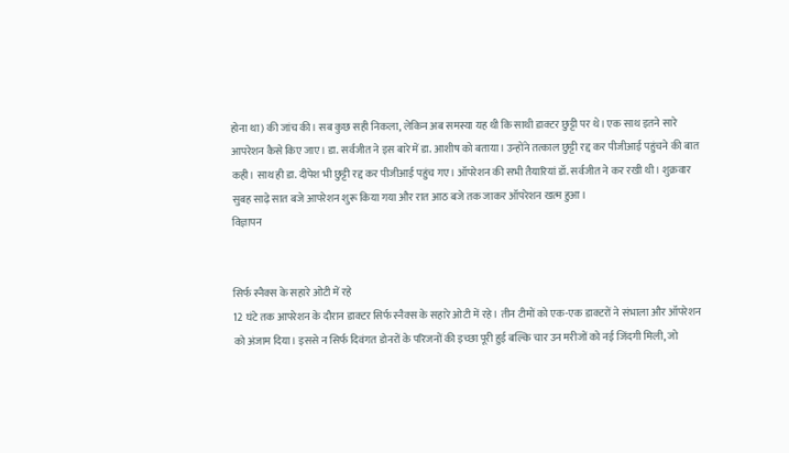होना था) की जांच की। सब कुछ सही निकला, लेकिन अब समस्या यह थी कि साथी डाक्टर छुट्टी पर थे। एक साथ इतने सारे आपरेशन कैसे किए जाए। डा. सर्वजीत ने इस बारे में डा. आशीष को बताया। उन्होंने तत्काल छुट्टी रद्द कर पीजीआई पहुंचने की बात कही। साथ ही डा. दीपेश भी छुट्टी रद्द कर पीजीआई पहुंच गए। ऑपरेशन की सभी तैयारियां डॉ. सर्वजीत ने कर रखी थी। शुक्रवार सुबह साढ़े सात बजे आपरेशन शुरू किया गया और रात आठ बजे तक जाकर ऑपरेशन खत्म हुआ।
विज्ञापन


सिर्फ स्नैक्स के सहारे ओटी में रहे
12 घंटे तक आपरेशन के दौरान डाक्टर सिर्फ स्नैक्स के सहारे ओटी में रहे। तीन टीमों को एक-एक डाक्टरों ने संभाला और ऑपरेशन को अंजाम दिया। इससे न सिर्फ दिवंगत डोनरों के परिजनों की इच्छा पूरी हुई बल्कि चार उन मरीजों को नई जिंदगी मिली, जो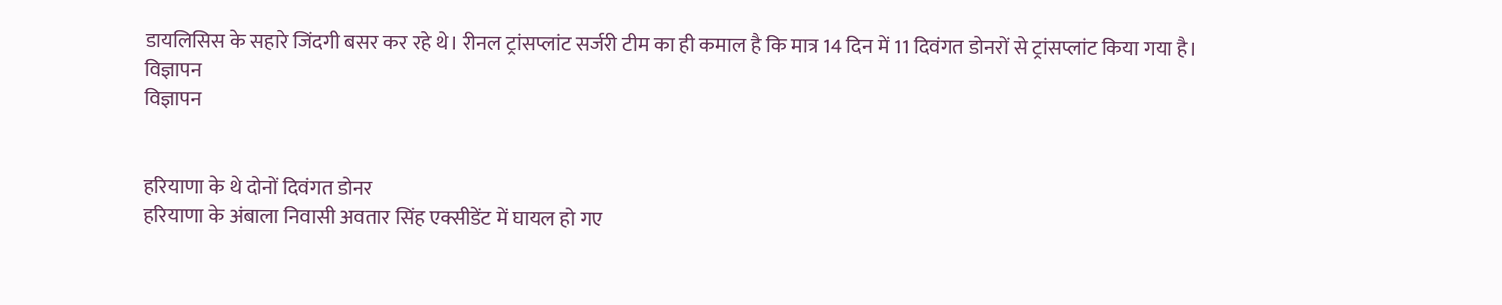डायलिसिस के सहारे जिंदगी बसर कर रहे थे। रीनल ट्रांसप्लांट सर्जरी टीम का ही कमाल है कि मात्र 14 दिन में 11 दिवंगत डोनरों से ट्रांसप्लांट किया गया है।
विज्ञापन
विज्ञापन


हरियाणा के थे दोनों दिवंगत डोनर
हरियाणा के अंबाला निवासी अवतार सिंह एक्सीडेंट में घायल हो गए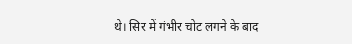थे। सिर में गंभीर चोट लगने के बाद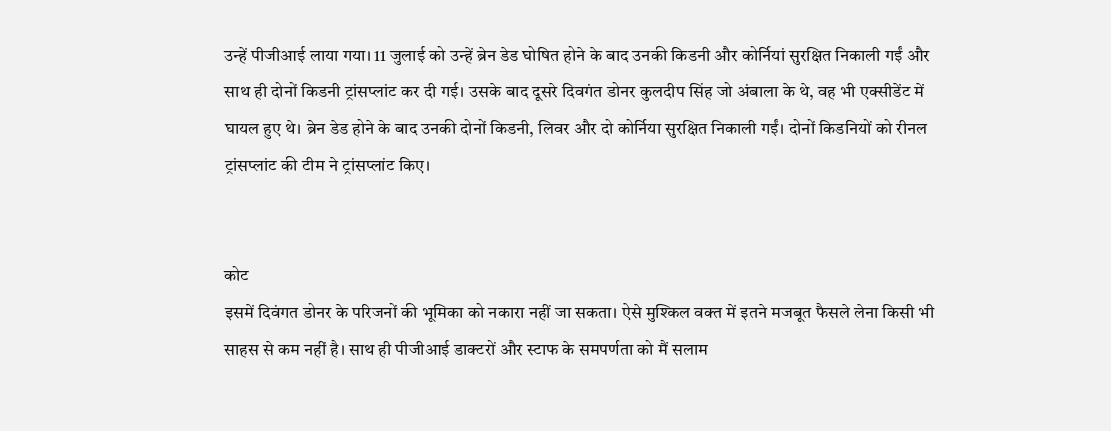उन्हें पीजीआई लाया गया। 11 जुलाई को उन्हें ब्रेन डेड घोषित होने के बाद उनकी किडनी और कोर्नियां सुरक्षित निकाली गईं और साथ ही दोनों किडनी ट्रांसप्लांट कर दी गई। उसके बाद दूसरे दिवगंत डोनर कुलदीप सिंह जो अंबाला के थे, वह भी एक्सीडेंट में घायल हुए थे। ब्रेन डेड होने के बाद उनकी दोनों किडनी, लिवर और दो कोर्निया सुरक्षित निकाली गईं। दोनों किडनियों को रीनल ट्रांसप्लांट की टीम ने ट्रांसप्लांट किए।


कोट
इसमें दिवंगत डोनर के परिजनों की भूमिका को नकारा नहीं जा सकता। ऐसे मुश्किल वक्त में इतने मजबूत फैसले लेना किसी भी साहस से कम नहीं है। साथ ही पीजीआई डाक्टरों और स्टाफ के समपर्णता को मैं सलाम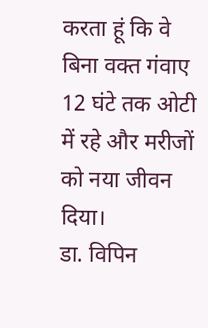करता हूं कि वे बिना वक्त गंवाए 12 घंटे तक ओटी में रहे और मरीजों को नया जीवन दिया।
डा. विपिन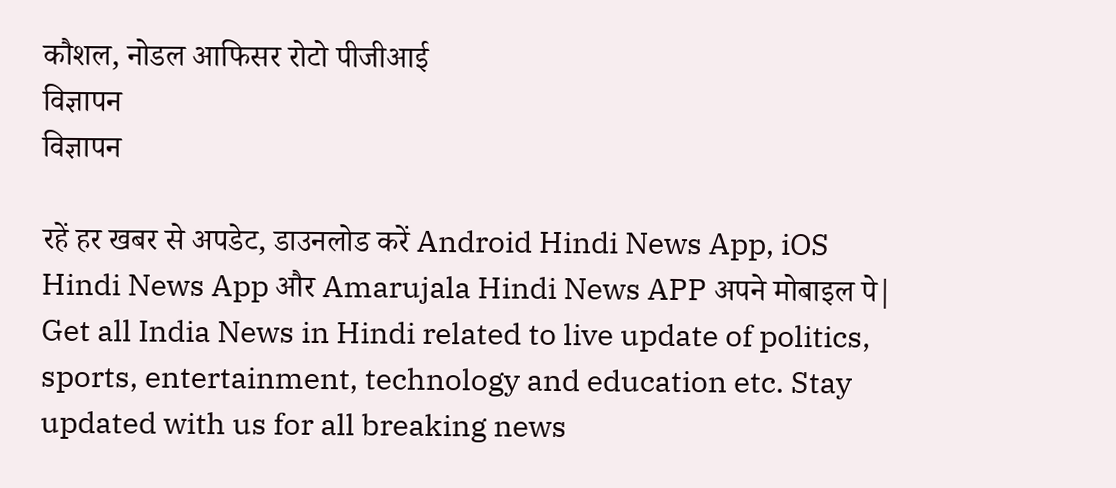कौशल, नोडल आफिसर रोटो पीजीआई
विज्ञापन
विज्ञापन

रहें हर खबर से अपडेट, डाउनलोड करें Android Hindi News App, iOS Hindi News App और Amarujala Hindi News APP अपने मोबाइल पे|
Get all India News in Hindi related to live update of politics, sports, entertainment, technology and education etc. Stay updated with us for all breaking news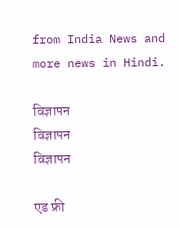from India News and more news in Hindi.

विज्ञापन
विज्ञापन
विज्ञापन

एड फ्री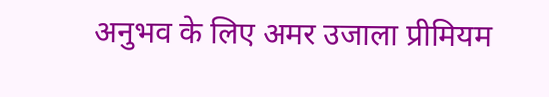अनुभव के लिए अमर उजाला प्रीमियम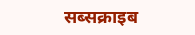सब्सक्राइब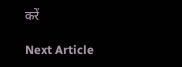करें

Next Article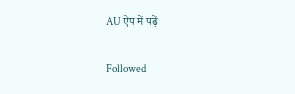AU ऐप में पढ़ें

Followed